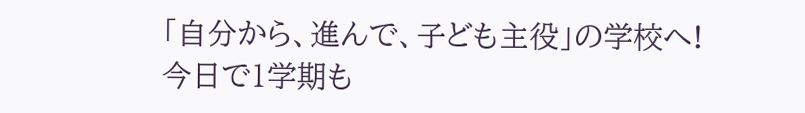「自分から、進んで、子ども主役」の学校へ!
今日で1学期も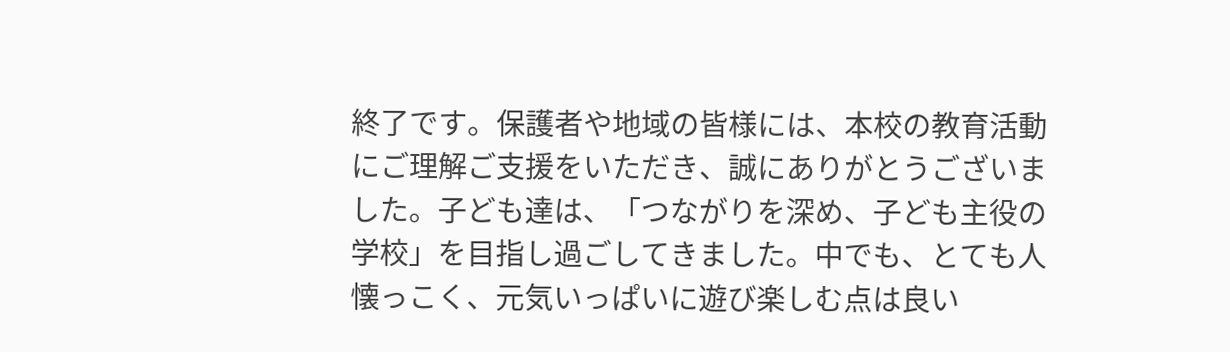終了です。保護者や地域の皆様には、本校の教育活動にご理解ご支援をいただき、誠にありがとうございました。子ども達は、「つながりを深め、子ども主役の学校」を目指し過ごしてきました。中でも、とても人懐っこく、元気いっぱいに遊び楽しむ点は良い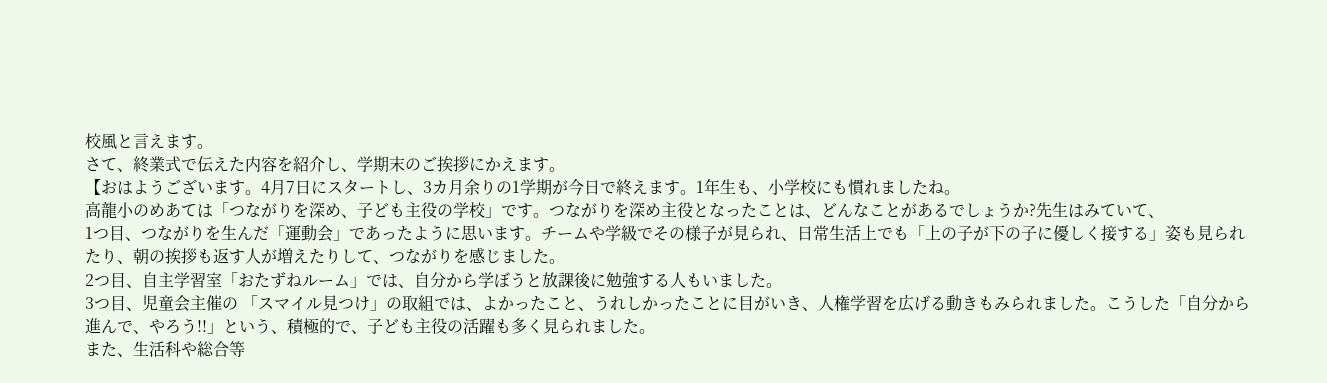校風と言えます。
さて、終業式で伝えた内容を紹介し、学期末のご挨拶にかえます。
【おはようございます。4月7日にスタートし、3カ月余りの1学期が今日で終えます。1年生も、小学校にも慣れましたね。
高龍小のめあては「つながりを深め、子ども主役の学校」です。つながりを深め主役となったことは、どんなことがあるでしょうか?先生はみていて、
1つ目、つながりを生んだ「運動会」であったように思います。チームや学級でその様子が見られ、日常生活上でも「上の子が下の子に優しく接する」姿も見られたり、朝の挨拶も返す人が増えたりして、つながりを感じました。
2つ目、自主学習室「おたずねルーム」では、自分から学ぼうと放課後に勉強する人もいました。
3つ目、児童会主催の 「スマイル見つけ」の取組では、よかったこと、うれしかったことに目がいき、人権学習を広げる動きもみられました。こうした「自分から進んで、やろう!!」という、積極的で、子ども主役の活躍も多く見られました。
また、生活科や総合等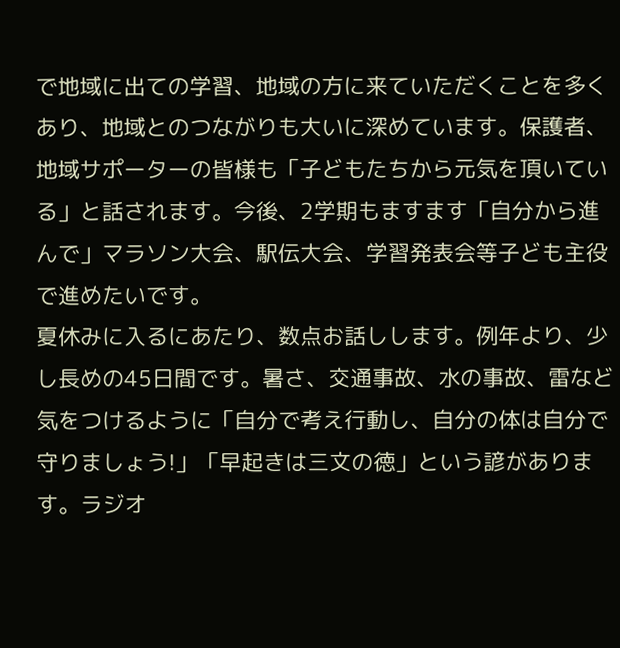で地域に出ての学習、地域の方に来ていただくことを多くあり、地域とのつながりも大いに深めています。保護者、地域サポーターの皆様も「子どもたちから元気を頂いている」と話されます。今後、2学期もますます「自分から進んで」マラソン大会、駅伝大会、学習発表会等子ども主役で進めたいです。
夏休みに入るにあたり、数点お話しします。例年より、少し長めの45日間です。暑さ、交通事故、水の事故、雷など気をつけるように「自分で考え行動し、自分の体は自分で守りましょう!」「早起きは三文の徳」という諺があります。ラジオ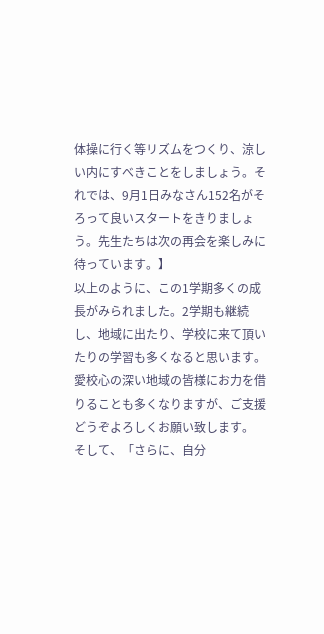体操に行く等リズムをつくり、涼しい内にすべきことをしましょう。それでは、9月1日みなさん152名がそろって良いスタートをきりましょう。先生たちは次の再会を楽しみに待っています。】
以上のように、この1学期多くの成長がみられました。2学期も継続し、地域に出たり、学校に来て頂いたりの学習も多くなると思います。愛校心の深い地域の皆様にお力を借りることも多くなりますが、ご支援どうぞよろしくお願い致します。
そして、「さらに、自分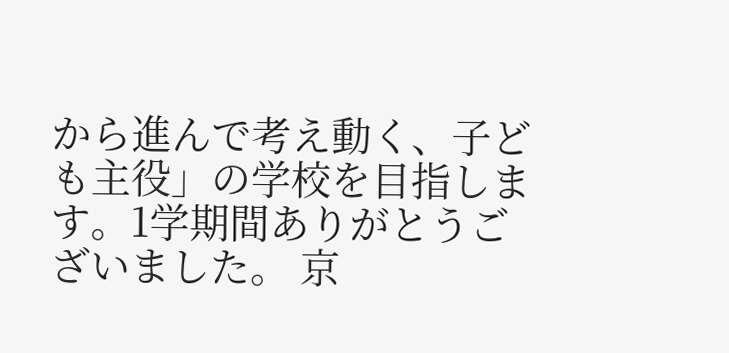から進んで考え動く、子ども主役」の学校を目指します。1学期間ありがとうございました。 京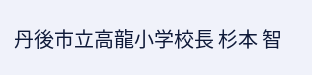丹後市立高龍小学校長 杉本 智